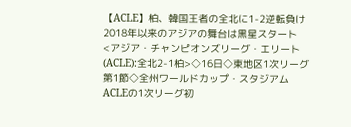【ACLE】柏、韓国王者の全北に1-2逆転負け 2018年以来のアジアの舞台は黒星スタート
<アジア・チャンピオンズリーグ・エリート(ACLE):全北2-1柏>◇16日◇東地区1次リーグ第1節◇全州ワールドカップ・スタジアム
ACLEの1次リーグ初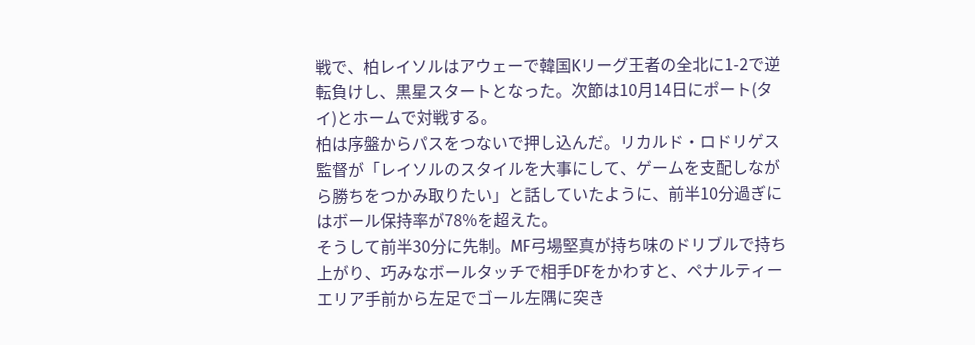戦で、柏レイソルはアウェーで韓国Kリーグ王者の全北に1-2で逆転負けし、黒星スタートとなった。次節は10月14日にポート(タイ)とホームで対戦する。
柏は序盤からパスをつないで押し込んだ。リカルド・ロドリゲス監督が「レイソルのスタイルを大事にして、ゲームを支配しながら勝ちをつかみ取りたい」と話していたように、前半10分過ぎにはボール保持率が78%を超えた。
そうして前半30分に先制。MF弓場堅真が持ち味のドリブルで持ち上がり、巧みなボールタッチで相手DFをかわすと、ペナルティーエリア手前から左足でゴール左隅に突き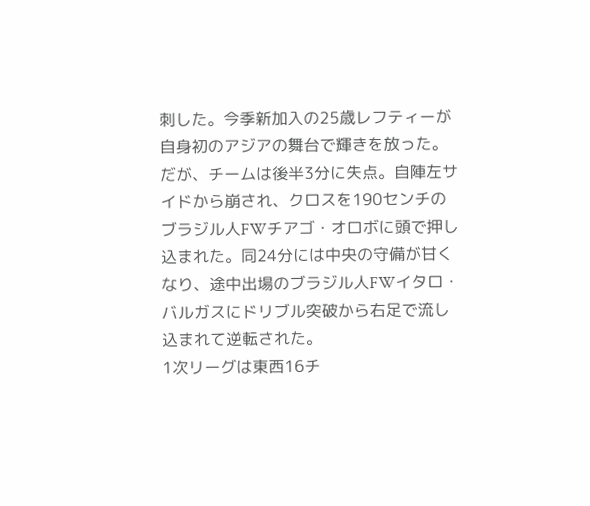刺した。今季新加入の25歳レフティーが自身初のアジアの舞台で輝きを放った。
だが、チームは後半3分に失点。自陣左サイドから崩され、クロスを190センチのブラジル人FWチアゴ・オロボに頭で押し込まれた。同24分には中央の守備が甘くなり、途中出場のブラジル人FWイタロ・バルガスにドリブル突破から右足で流し込まれて逆転された。
1次リーグは東西16チ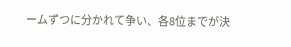ームずつに分かれて争い、各8位までが決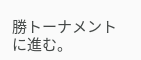勝トーナメントに進む。